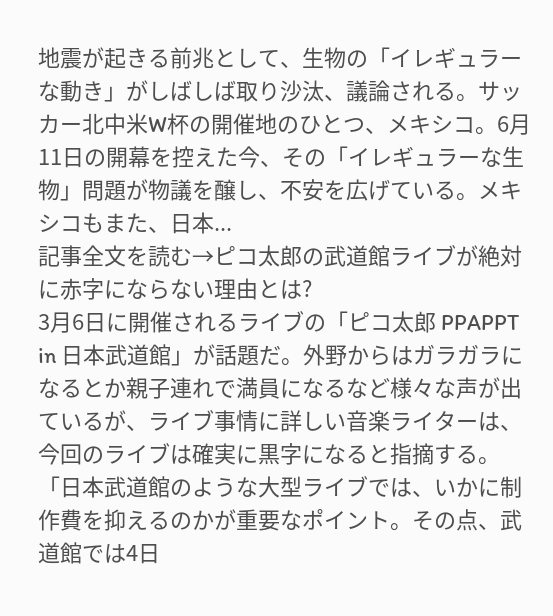地震が起きる前兆として、生物の「イレギュラーな動き」がしばしば取り沙汰、議論される。サッカー北中米W杯の開催地のひとつ、メキシコ。6月11日の開幕を控えた今、その「イレギュラーな生物」問題が物議を醸し、不安を広げている。メキシコもまた、日本...
記事全文を読む→ピコ太郎の武道館ライブが絶対に赤字にならない理由とは?
3月6日に開催されるライブの「ピコ太郎 PPAPPT in 日本武道館」が話題だ。外野からはガラガラになるとか親子連れで満員になるなど様々な声が出ているが、ライブ事情に詳しい音楽ライターは、今回のライブは確実に黒字になると指摘する。
「日本武道館のような大型ライブでは、いかに制作費を抑えるのかが重要なポイント。その点、武道館では4日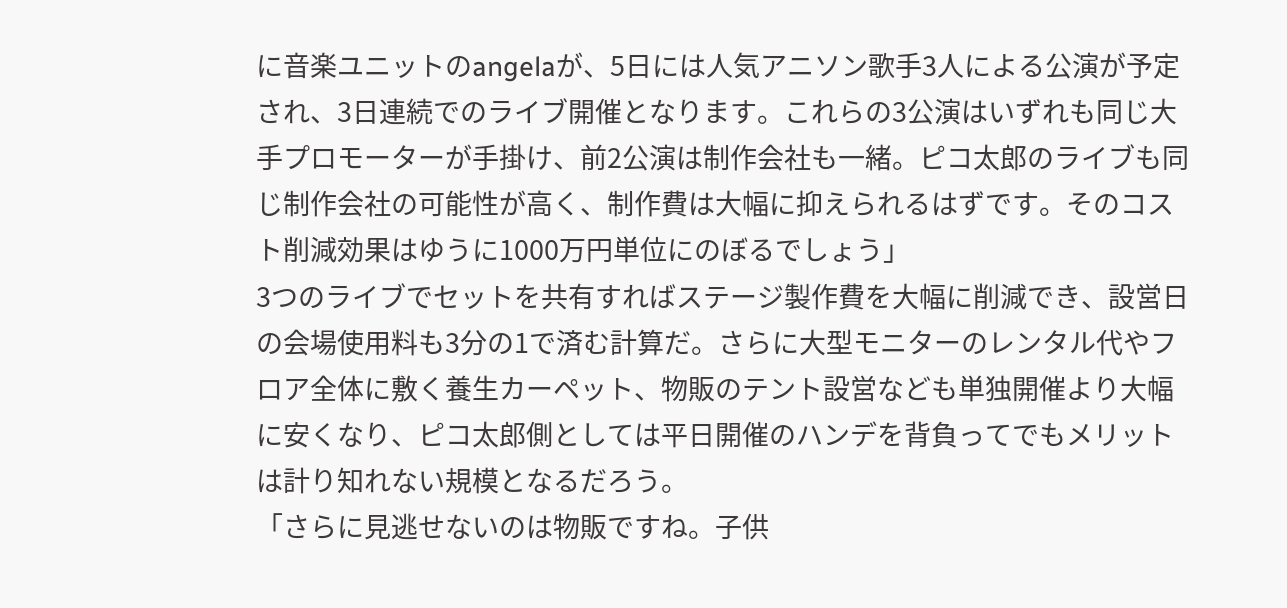に音楽ユニットのangelaが、5日には人気アニソン歌手3人による公演が予定され、3日連続でのライブ開催となります。これらの3公演はいずれも同じ大手プロモーターが手掛け、前2公演は制作会社も一緒。ピコ太郎のライブも同じ制作会社の可能性が高く、制作費は大幅に抑えられるはずです。そのコスト削減効果はゆうに1000万円単位にのぼるでしょう」
3つのライブでセットを共有すればステージ製作費を大幅に削減でき、設営日の会場使用料も3分の1で済む計算だ。さらに大型モニターのレンタル代やフロア全体に敷く養生カーペット、物販のテント設営なども単独開催より大幅に安くなり、ピコ太郎側としては平日開催のハンデを背負ってでもメリットは計り知れない規模となるだろう。
「さらに見逃せないのは物販ですね。子供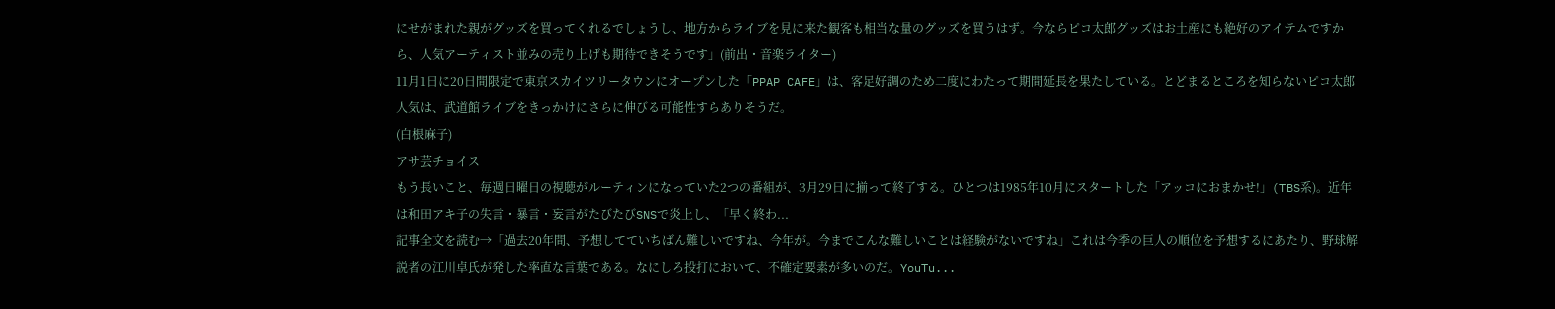にせがまれた親がグッズを買ってくれるでしょうし、地方からライブを見に来た観客も相当な量のグッズを買うはず。今ならピコ太郎グッズはお土産にも絶好のアイテムですから、人気アーティスト並みの売り上げも期待できそうです」(前出・音楽ライター)
11月1日に20日間限定で東京スカイツリータウンにオープンした「PPAP CAFE」は、客足好調のため二度にわたって期間延長を果たしている。とどまるところを知らないピコ太郎人気は、武道館ライブをきっかけにさらに伸びる可能性すらありそうだ。
(白根麻子)
アサ芸チョイス
もう長いこと、毎週日曜日の視聴がルーティンになっていた2つの番組が、3月29日に揃って終了する。ひとつは1985年10月にスタートした「アッコにおまかせ!」(TBS系)。近年は和田アキ子の失言・暴言・妄言がたびたびSNSで炎上し、「早く終わ...
記事全文を読む→「過去20年間、予想してていちばん難しいですね、今年が。今までこんな難しいことは経験がないですね」これは今季の巨人の順位を予想するにあたり、野球解説者の江川卓氏が発した率直な言葉である。なにしろ投打において、不確定要素が多いのだ。YouTu...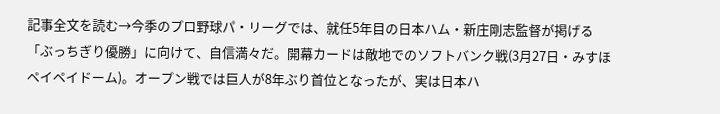記事全文を読む→今季のプロ野球パ・リーグでは、就任5年目の日本ハム・新庄剛志監督が掲げる「ぶっちぎり優勝」に向けて、自信満々だ。開幕カードは敵地でのソフトバンク戦(3月27日・みすほペイペイドーム)。オープン戦では巨人が8年ぶり首位となったが、実は日本ハ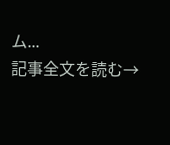ム...
記事全文を読む→